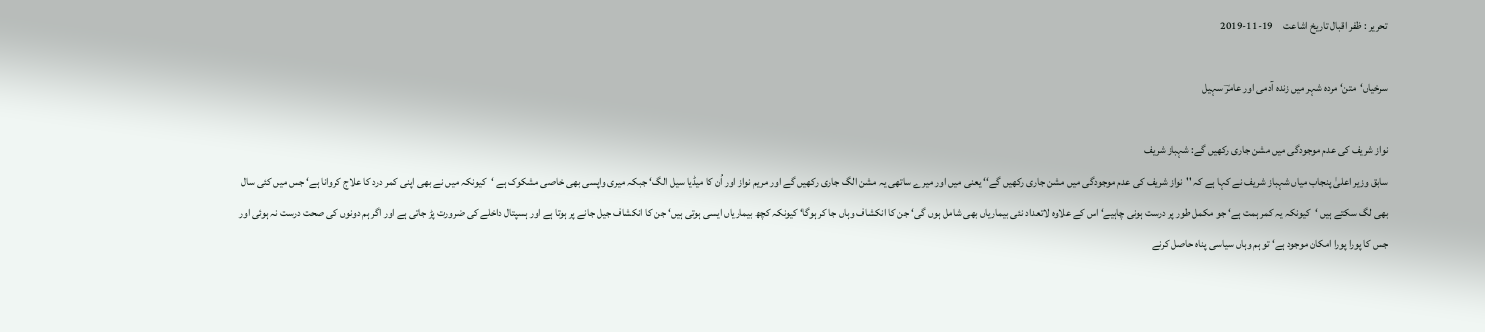تحریر : ظفر اقبال تاریخ اشاعت     19-11-2019

سرخیاں‘متن‘ مردہ شہر میں زندہ آدمی اور عامرؔ سہیل

نواز شریف کی عدم موجودگی میں مشن جاری رکھیں گے: شہباز شریف
سابق وزیر اعلیٰ پنجاب میاں شہباز شریف نے کہا ہے کہ ''نواز شریف کی عدم موجودگی میں مشن جاری رکھیں گے‘‘ یعنی میں اور میرے ساتھی یہ مشن الگ جاری رکھیں گے اور مریم نواز اور اُن کا میڈیا سیل الگ‘ جبکہ میری واپسی بھی خاصی مشکوک ہے ‘کیونکہ میں نے بھی اپنی کمر درد کا علاج کروانا ہے‘ جس میں کئی سال بھی لگ سکتے ہیں ‘کیونکہ یہ کمر ہمت ہے‘ جو مکمل طور پر درست ہونی چاہیے‘ اس کے علاوہ لاتعداد نئی بیماریاں بھی شامل ہوں گی‘ جن کا انکشاف وہاں جا کر ہوگا‘ کیونکہ کچھ بیماریاں ایسی ہوتی ہیں‘ جن کا انکشاف جیل جانے پر ہوتا ہے اور ہسپتال داخلے کی ضرورت پڑ جاتی ہے اور اگر ہم دونوں کی صحت درست نہ ہوئی اور جس کا پورا پورا امکان موجود ہے‘ تو ہم وہاں سیاسی پناہ حاصل کرنے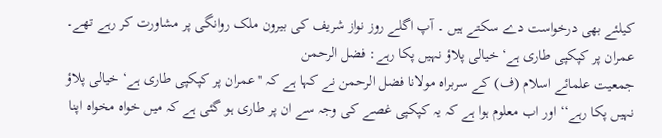کیلئے بھی درخواست دے سکتے ہیں ۔ آپ اگلے روز نواز شریف کی بیرون ملک روانگی پر مشاورت کر رہے تھے۔
عمران پر کپکپی طاری ہے‘ خیالی پلاؤ نہیں پکا رہے: فضل الرحمن
جمعیت علمائے اسلام (ف) کے سربراہ مولانا فضل الرحمن نے کہا ہے کہ ''عمران پر کپکپی طاری ہے‘ خیالی پلاؤ نہیں پکا رہے‘‘ اور اب معلوم ہوا ہے کہ یہ کپکپی غصے کی وجہ سے ان پر طاری ہو گئی ہے کہ میں خواہ مخواہ اپنا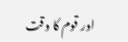اور قوم کا وقت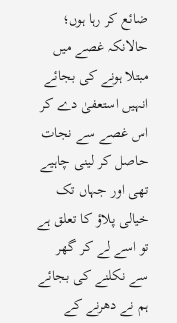ضائع کر رہا ہوں؛ حالانکہ غصے میں مبتلا ہونے کی بجائے انہیں استعفیٰ دے کر اس غصے سے نجات حاصل کر لینی چاہیے تھی اور جہاں تک خیالی پلاؤ کا تعلق ہے تو اسے لے کر گھر سے نکلنے کی بجائے ہم نے دھرنے کے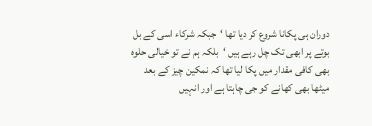دوران ہی پکانا شروع کر دیا تھا ‘جبکہ شرکاء اسی کے بل بوتے پر ابھی تک چل رہے ہیں ‘بلکہ ہم نے تو خیالی حلوہ بھی کافی مقدار میں پکا لیا تھا کہ نمکین چیز کے بعد میٹھا بھی کھانے کو جی چاہتا ہے اور انہیں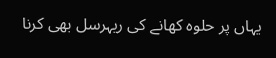یہاں پر حلوہ کھانے کی ریہرسل بھی کرنا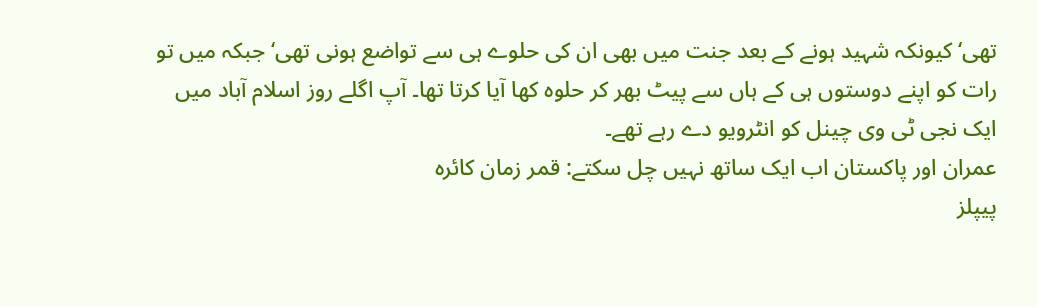تھی‘ کیونکہ شہید ہونے کے بعد جنت میں بھی ان کی حلوے ہی سے تواضع ہونی تھی‘ جبکہ میں تو رات کو اپنے دوستوں ہی کے ہاں سے پیٹ بھر کر حلوہ کھا آیا کرتا تھا۔ آپ اگلے روز اسلام آباد میں ایک نجی ٹی وی چینل کو انٹرویو دے رہے تھے۔
عمران اور پاکستان اب ایک ساتھ نہیں چل سکتے: قمر زمان کائرہ
پیپلز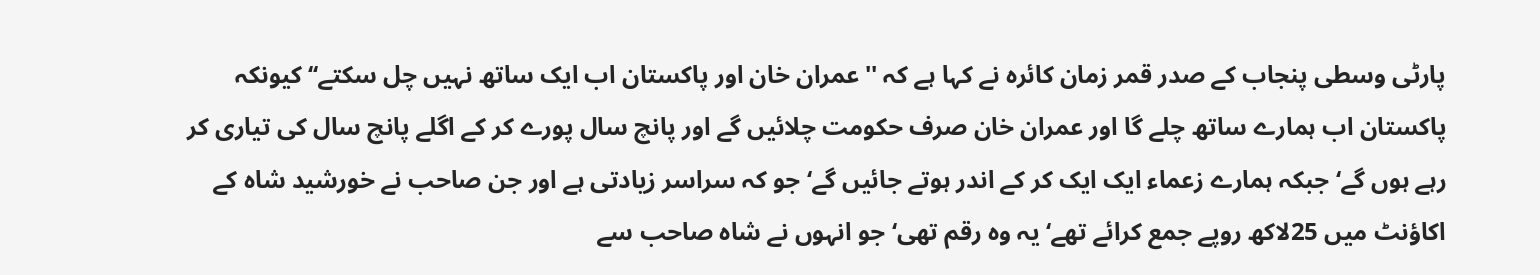پارٹی وسطی پنجاب کے صدر قمر زمان کائرہ نے کہا ہے کہ ''عمران خان اور پاکستان اب ایک ساتھ نہیں چل سکتے‘‘ کیونکہ پاکستان اب ہمارے ساتھ چلے گا اور عمران خان صرف حکومت چلائیں گے اور پانچ سال پورے کر کے اگلے پانچ سال کی تیاری کر رہے ہوں گے‘ جبکہ ہمارے زعماء ایک ایک کر کے اندر ہوتے جائیں گے‘ جو کہ سراسر زیادتی ہے اور جن صاحب نے خورشید شاہ کے اکاؤنٹ میں 25لاکھ روپے جمع کرائے تھے‘ یہ وہ رقم تھی‘ جو انہوں نے شاہ صاحب سے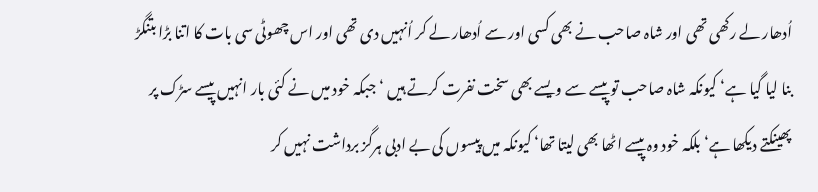اُدھار لے رکھی تھی اور شاہ صاحب نے بھی کسی اور سے اُدھار لے کر اُنہیں دی تھی اور اس چھوٹی سی بات کا اتنا بڑا بتنگڑ بنا لیا گیا ہے‘ کیونکہ شاہ صاحب تو پیسے سے ویسے بھی سخت نفرت کرتے ہیں ‘جبکہ خود میں نے کئی بار انہیں پیسے سڑک پر پھینکتے دیکھا ہے‘ بلکہ خود وہ پیسے اٹھا بھی لیتا تھا‘ کیونکہ میں پیسوں کی بے ادبی ہرگز برداشت نہیں کر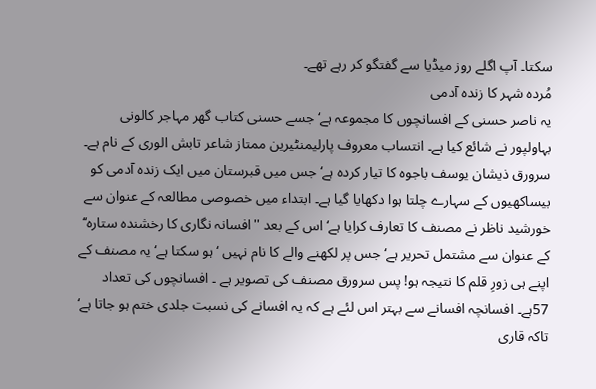سکتا۔ آپ اگلے روز میڈیا سے گفتگو کر رہے تھے۔
مُردہ شہر کا زندہ آدمی
یہ ناصر حسنی کے افسانچوں کا مجموعہ ہے‘ جسے حسنی کتاب گھر مہاجر کالونی بہاولپور نے شائع کیا ہے۔ انتساب معروف پارلیمنٹیرین ممتاز شاعر تابش الوری کے نام ہے۔ سرورق ذیشان یوسف باجوہ کا تیار کردہ ہے‘ جس میں قبرستان میں ایک زندہ آدمی کو بیساکھیوں کے سہارے چلتا ہوا دکھایا گیا ہے۔ ابتداء میں خصوصی مطالعہ کے عنوان سے خورشید ناظر نے مصنف کا تعارف کرایا ہے‘ اس کے بعد ''افسانہ نگاری کا رخشندہ ستارہ‘‘ کے عنوان سے مشتمل تحریر ہے‘ جس پر لکھنے والے کا نام نہیں ‘ ہو سکتا ہے‘ یہ مصنف کے اپنے ہی زورِ قلم کا نتیجہ ہو! پس سرورق مصنف کی تصویر ہے ۔ افسانچوں کی تعداد 57ہے۔ افسانچہ افسانے سے بہتر اس لئے ہے کہ یہ افسانے کی نسبت جلدی ختم ہو جاتا ہے‘ تاکہ قاری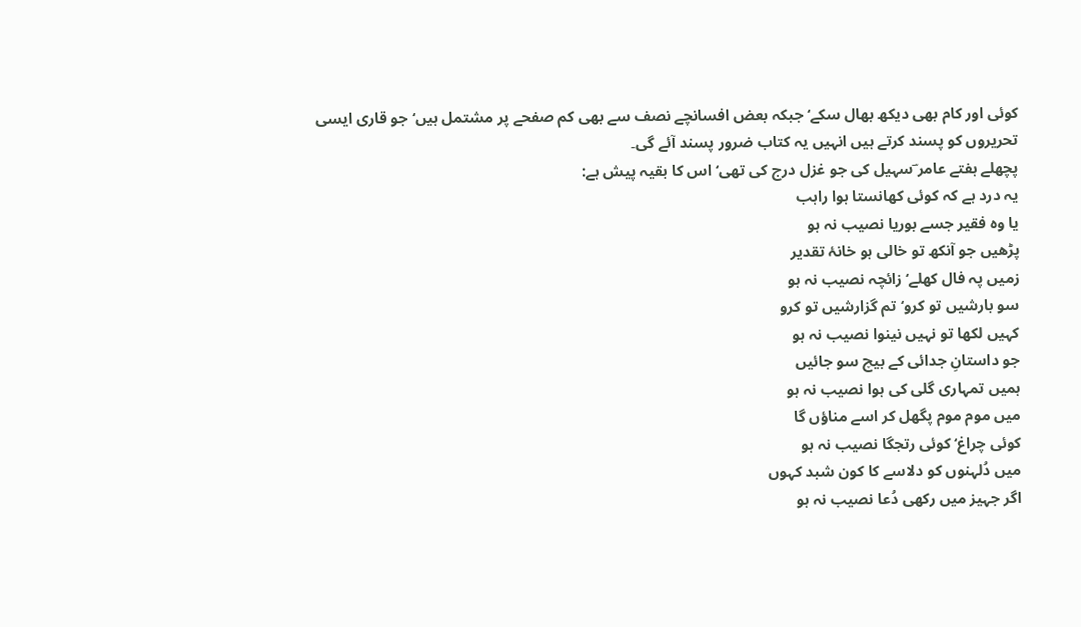کوئی اور کام بھی دیکھ بھال سکے‘ جبکہ بعض افسانچے نصف سے بھی کم صفحے پر مشتمل ہیں‘ جو قاری ایسی تحریروں کو پسند کرتے ہیں انہیں یہ کتاب ضرور پسند آئے گی۔
پچھلے ہفتے عامر ؔسہیل کی جو غزل درج کی تھی‘ اس کا بقیہ پیش ہے:
یہ درد ہے کہ کوئی کھانستا ہوا راہب
یا وہ فقیر جسے بوریا نصیب نہ ہو
پڑھیں جو آنکھ تو خالی ہو خانۂ تقدیر
زمیں پہ فال کھلے‘ زائچہ نصیب نہ ہو
سو بارشیں تو کرو‘ تم گزارشیں تو کرو
کہیں لکھا تو نہیں نینوا نصیب نہ ہو
جو داستانِ جدائی کے بیچ سو جائیں
ہمیں تمہاری گلی کی ہوا نصیب نہ ہو
میں موم موم پگھل کر اسے مناؤں گا
کوئی چراغ‘ کوئی رتجگا نصیب نہ ہو
میں دُلہنوں کو دلاسے کا کون شبد کہوں
اگر جہیز میں رکھی دُعا نصیب نہ ہو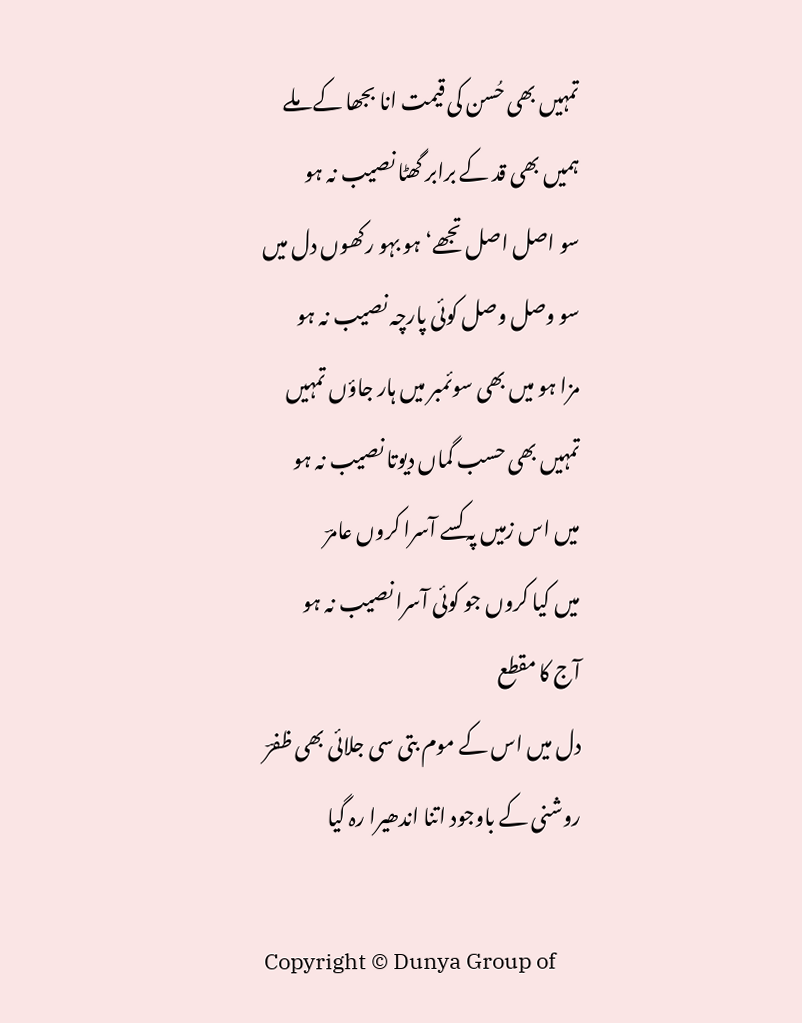تمہیں بھی حُسن کی قیمت انا بجھا کے ملے
ہمیں بھی قد کے برابر گھٹا نصیب نہ ہو
سو اصل اصل تجھے‘ ہو بہو رکھوں دل میں
سو وصل وصل کوئی پارچہ نصیب نہ ہو
مزا ہو میں بھی سوئمبر میں ہار جاؤں تمہیں
تمہیں بھی حسب گماں دیوتا نصیب نہ ہو
میں اس زمیں پہ کسے آسرا کروں عامرؔ
میں کیا کروں جو کوئی آسرا نصیب نہ ہو
آج کا مقطع
دل میں اس کے موم بتی سی جلائی بھی ظفرؔ
روشنی کے باوجود اتنا اندھیرا رہ گیا

Copyright © Dunya Group of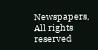Newspapers, All rights reserved